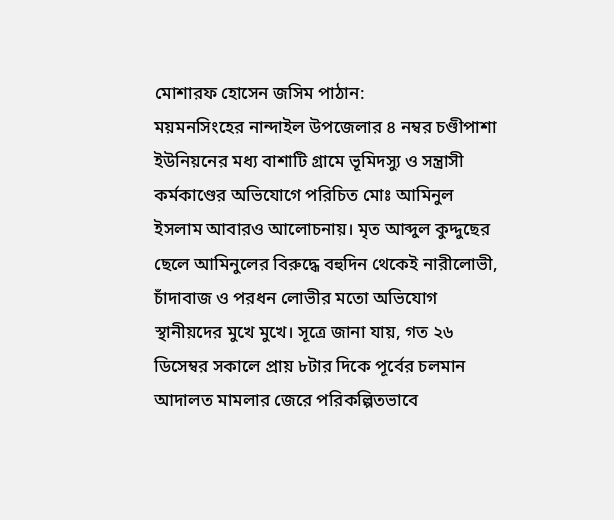মোশারফ হোসেন জসিম পাঠান:
ময়মনসিংহের নান্দাইল উপজেলার ৪ নম্বর চণ্ডীপাশা ইউনিয়নের মধ্য বাশাটি গ্রামে ভূমিদস্যু ও সন্ত্রাসী কর্মকাণ্ডের অভিযোগে পরিচিত মোঃ আমিনুল ইসলাম আবারও আলোচনায়। মৃত আব্দুল কুদ্দুছের ছেলে আমিনুলের বিরুদ্ধে বহুদিন থেকেই নারীলোভী, চাঁদাবাজ ও পরধন লোভীর মতো অভিযোগ স্থানীয়দের মুখে মুখে। সূত্রে জানা যায়, গত ২৬ ডিসেম্বর সকালে প্রায় ৮টার দিকে পূর্বের চলমান আদালত মামলার জেরে পরিকল্পিতভাবে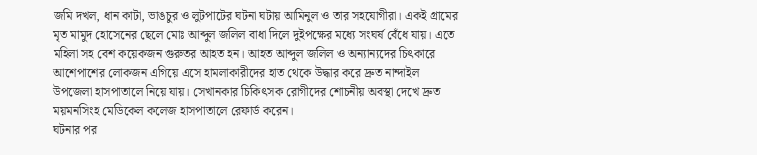জমি দখল, ধান কাটা, ভাঙচুর ও লুটপাটের ঘটনা ঘটায় আমিনুল ও তার সহযোগীরা। একই গ্রামের মৃত মামুদ হোসেনের ছেলে মোঃ আব্দুল জলিল বাধা দিলে দুইপক্ষের মধ্যে সংঘর্ষ বেঁধে যায়। এতে মহিলা সহ বেশ কয়েকজন গুরুতর আহত হন। আহত আব্দুল জলিল ও অন্যান্যদের চিৎকারে আশেপাশের লোকজন এগিয়ে এসে হামলাকারীদের হাত থেকে উদ্ধার করে দ্রুত নান্দাইল উপজেলা হাসপাতালে নিয়ে যায়। সেখানকার চিকিৎসক রোগীদের শোচনীয় অবস্থা দেখে দ্রুত ময়মনসিংহ মেডিকেল কলেজ হাসপাতালে রেফার্ড করেন।
ঘটনার পর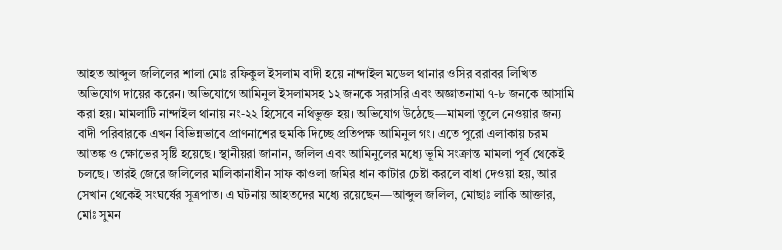আহত আব্দুল জলিলের শালা মোঃ রফিকুল ইসলাম বাদী হয়ে নান্দাইল মডেল থানার ওসির বরাবর লিখিত অভিযোগ দায়ের করেন। অভিযোগে আমিনুল ইসলামসহ ১২ জনকে সরাসরি এবং অজ্ঞাতনামা ৭-৮ জনকে আসামি করা হয়। মামলাটি নান্দাইল থানায় নং-২২ হিসেবে নথিভুক্ত হয়। অভিযোগ উঠেছে—মামলা তুলে নেওয়ার জন্য বাদী পরিবারকে এখন বিভিন্নভাবে প্রাণনাশের হুমকি দিচ্ছে প্রতিপক্ষ আমিনুল গং। এতে পুরো এলাকায় চরম আতঙ্ক ও ক্ষোভের সৃষ্টি হয়েছে। স্থানীয়রা জানান, জলিল এবং আমিনুলের মধ্যে ভূমি সংক্রান্ত মামলা পূর্ব থেকেই চলছে। তারই জেরে জলিলের মালিকানাধীন সাফ কাওলা জমির ধান কাটার চেষ্টা করলে বাধা দেওয়া হয়, আর সেখান থেকেই সংঘর্ষের সূত্রপাত। এ ঘটনায় আহতদের মধ্যে রয়েছেন—আব্দুল জলিল, মোছাঃ লাকি আক্তার, মোঃ সুমন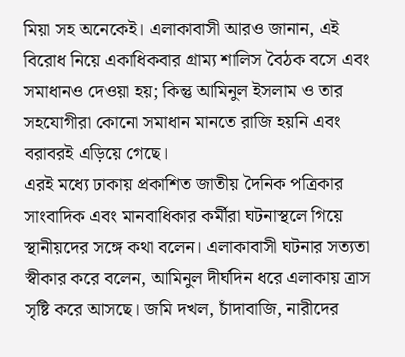মিয়া সহ অনেকেই। এলাকাবাসী আরও জানান, এই বিরোধ নিয়ে একাধিকবার গ্রাম্য শালিস বৈঠক বসে এবং সমাধানও দেওয়া হয়; কিন্তু আমিনুল ইসলাম ও তার সহযোগীরা কোনো সমাধান মানতে রাজি হয়নি এবং বরাবরই এড়িয়ে গেছে।
এরই মধ্যে ঢাকায় প্রকাশিত জাতীয় দৈনিক পত্রিকার সাংবাদিক এবং মানবাধিকার কর্মীরা ঘটনাস্থলে গিয়ে স্থানীয়দের সঙ্গে কথা বলেন। এলাকাবাসী ঘটনার সত্যতা স্বীকার করে বলেন, আমিনুল দীর্ঘদিন ধরে এলাকায় ত্রাস সৃষ্টি করে আসছে। জমি দখল, চাঁদাবাজি, নারীদের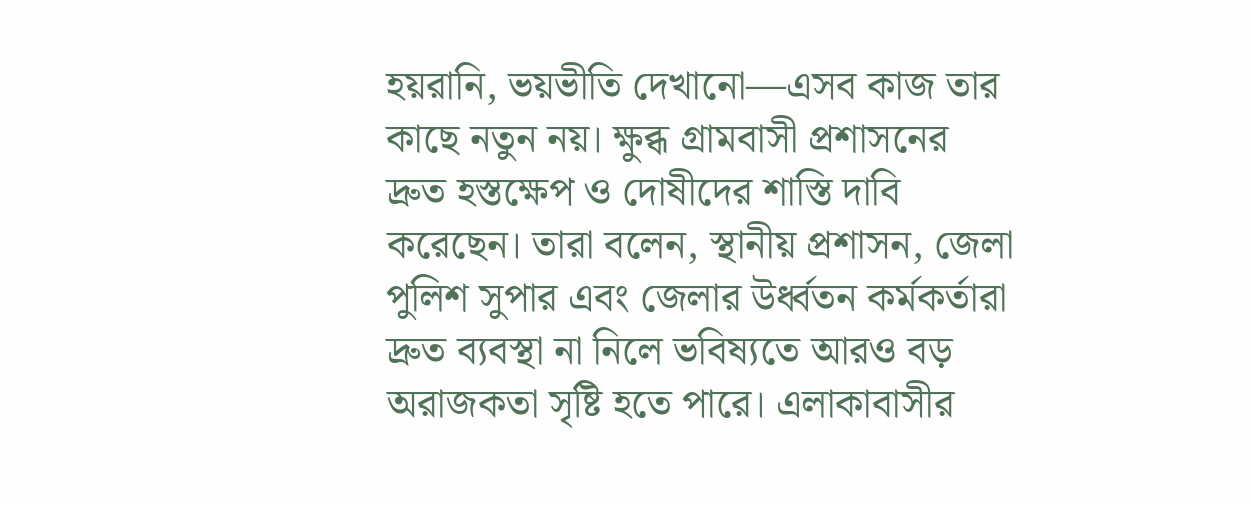হয়রানি, ভয়ভীতি দেখানো—এসব কাজ তার কাছে নতুন নয়। ক্ষুব্ধ গ্রামবাসী প্রশাসনের দ্রুত হস্তক্ষেপ ও দোষীদের শাস্তি দাবি করেছেন। তারা বলেন, স্থানীয় প্রশাসন, জেলা পুলিশ সুপার এবং জেলার উর্ধ্বতন কর্মকর্তারা দ্রুত ব্যবস্থা না নিলে ভবিষ্যতে আরও বড় অরাজকতা সৃষ্টি হতে পারে। এলাকাবাসীর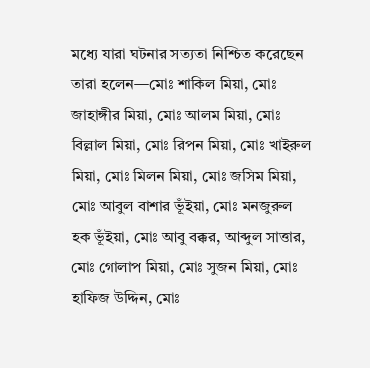মধ্যে যারা ঘটনার সত্যতা নিশ্চিত করেছেন তারা হলেন—মোঃ শাকিল মিয়া, মোঃ জাহাঙ্গীর মিয়া, মোঃ আলম মিয়া, মোঃ বিল্লাল মিয়া, মোঃ রিপন মিয়া, মোঃ খাইরুল মিয়া, মোঃ মিলন মিয়া, মোঃ জসিম মিয়া, মোঃ আবুল বাশার ভূঁইয়া, মোঃ মনজুরুল হক ভূঁইয়া, মোঃ আবু বক্কর, আব্দুল সাত্তার, মোঃ গোলাপ মিয়া, মোঃ সুজন মিয়া, মোঃ হাফিজ উদ্দিন, মোঃ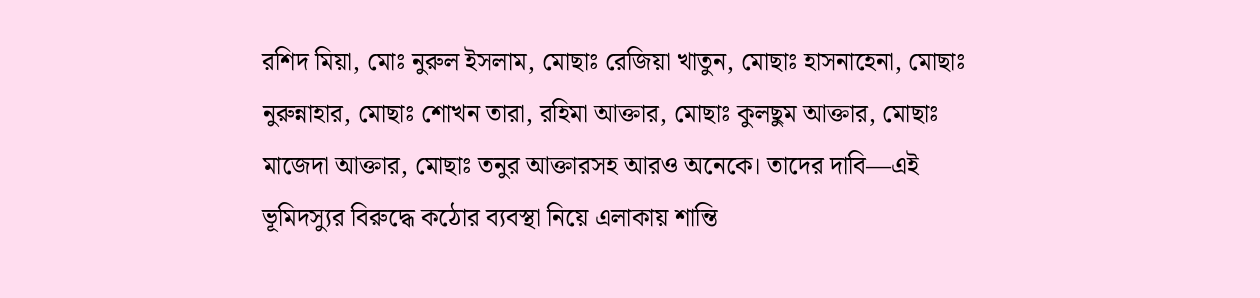রশিদ মিয়া, মোঃ নুরুল ইসলাম, মোছাঃ রেজিয়া খাতুন, মোছাঃ হাসনাহেনা, মোছাঃ নুরুন্নাহার, মোছাঃ শোখন তারা, রহিমা আক্তার, মোছাঃ কুলছুম আক্তার, মোছাঃ মাজেদা আক্তার, মোছাঃ তনুর আক্তারসহ আরও অনেকে। তাদের দাবি—এই ভূমিদস্যুর বিরুদ্ধে কঠোর ব্যবস্থা নিয়ে এলাকায় শান্তি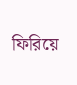ফিরিয়ে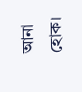আনা হোক।